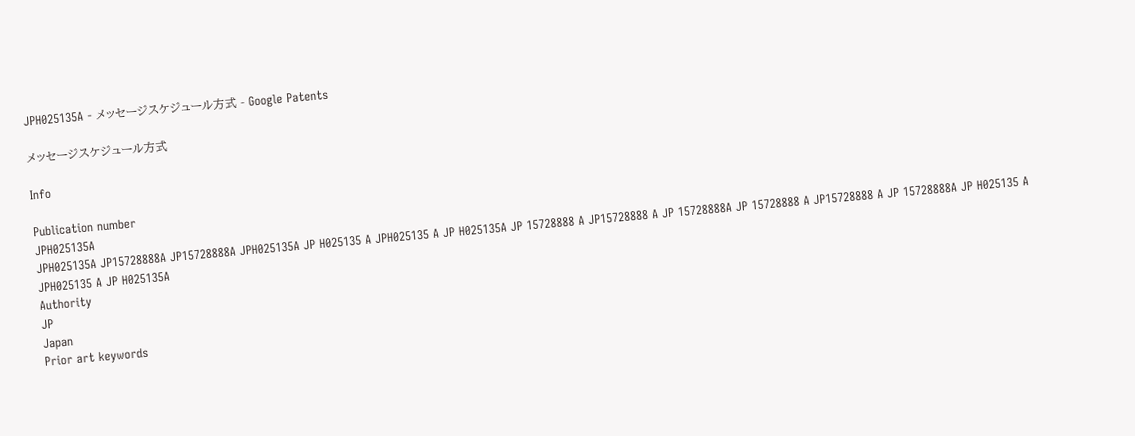JPH025135A - メッセージスケジュール方式 - Google Patents

メッセージスケジュール方式

Info

Publication number
JPH025135A
JPH025135A JP15728888A JP15728888A JPH025135A JP H025135 A JPH025135 A JP H025135A JP 15728888 A JP15728888 A JP 15728888A JP 15728888 A JP15728888 A JP 15728888A JP H025135 A JPH025135 A JP H025135A
Authority
JP
Japan
Prior art keywords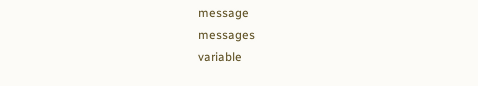message
messages
variable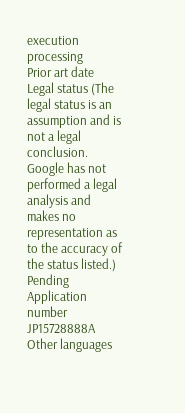execution
processing
Prior art date
Legal status (The legal status is an assumption and is not a legal conclusion. Google has not performed a legal analysis and makes no representation as to the accuracy of the status listed.)
Pending
Application number
JP15728888A
Other languages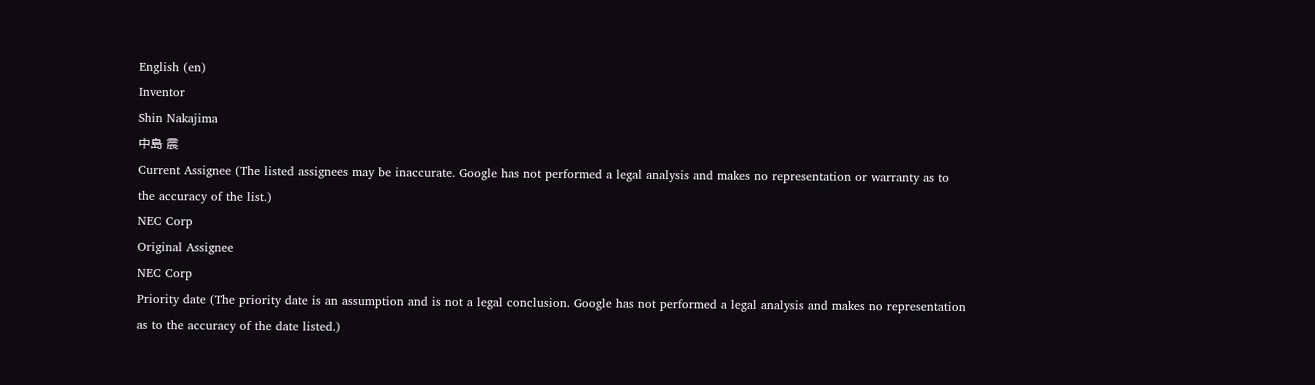English (en)
Inventor
Shin Nakajima
中島 震
Current Assignee (The listed assignees may be inaccurate. Google has not performed a legal analysis and makes no representation or warranty as to the accuracy of the list.)
NEC Corp
Original Assignee
NEC Corp
Priority date (The priority date is an assumption and is not a legal conclusion. Google has not performed a legal analysis and makes no representation as to the accuracy of the date listed.)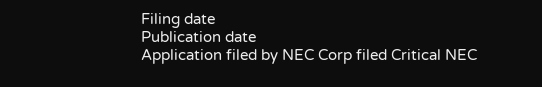Filing date
Publication date
Application filed by NEC Corp filed Critical NEC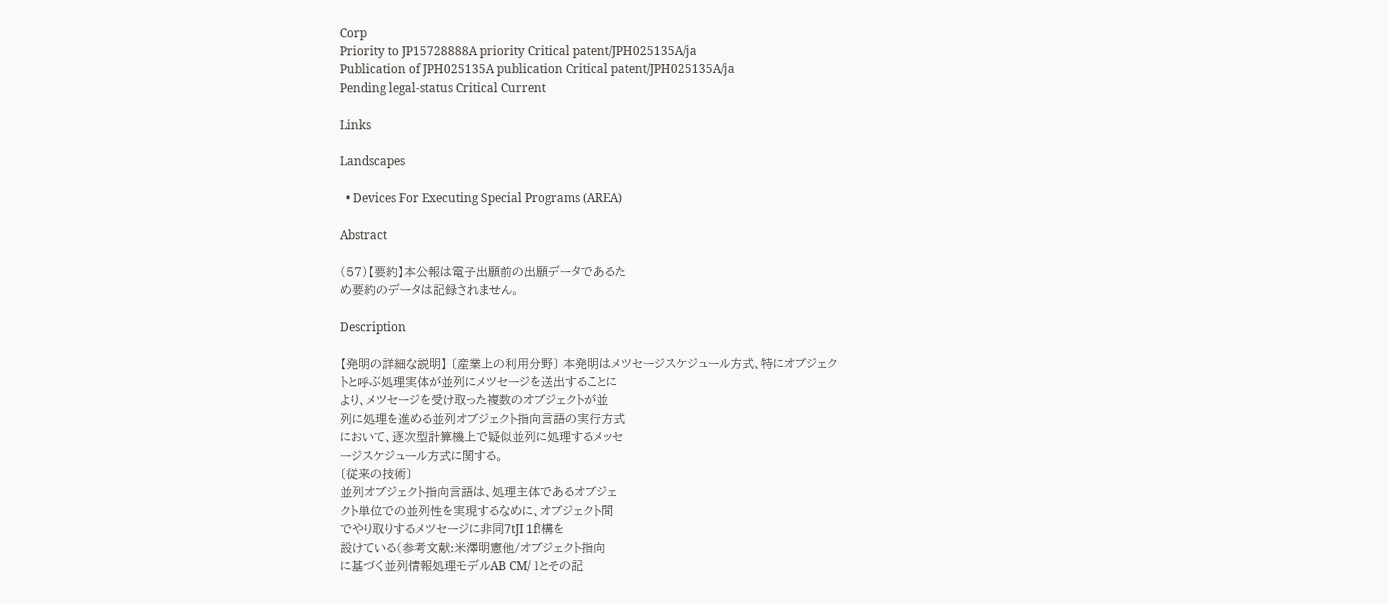Corp
Priority to JP15728888A priority Critical patent/JPH025135A/ja
Publication of JPH025135A publication Critical patent/JPH025135A/ja
Pending legal-status Critical Current

Links

Landscapes

  • Devices For Executing Special Programs (AREA)

Abstract

(57)【要約】本公報は電子出願前の出願データであるた
め要約のデータは記録されません。

Description

【発明の詳細な説明】 〔産業上の利用分野〕 本発明はメツセージスケジュール方式、特にオブジェク
トと呼ぶ処理実体が並列にメツセージを送出することに
より、メツセージを受け取った複数のオブジェクトが並
列に処理を進める並列オブジェクト指向言語の実行方式
において、逐次型計算機上で疑似並列に処理するメッセ
ージスケジュール方式に関する。
〔従来の技術〕
並列オブジェクト指向言語は、処理主体であるオブジェ
クト単位での並列性を実現するなめに、オブジェクト間
でやり取りするメツセージに非同7tJI 1f!構を
設けている(参考文献:米澤明憲他/オブジェクト指向
に基づく並列情報処理モデルAB CM/ 1とその記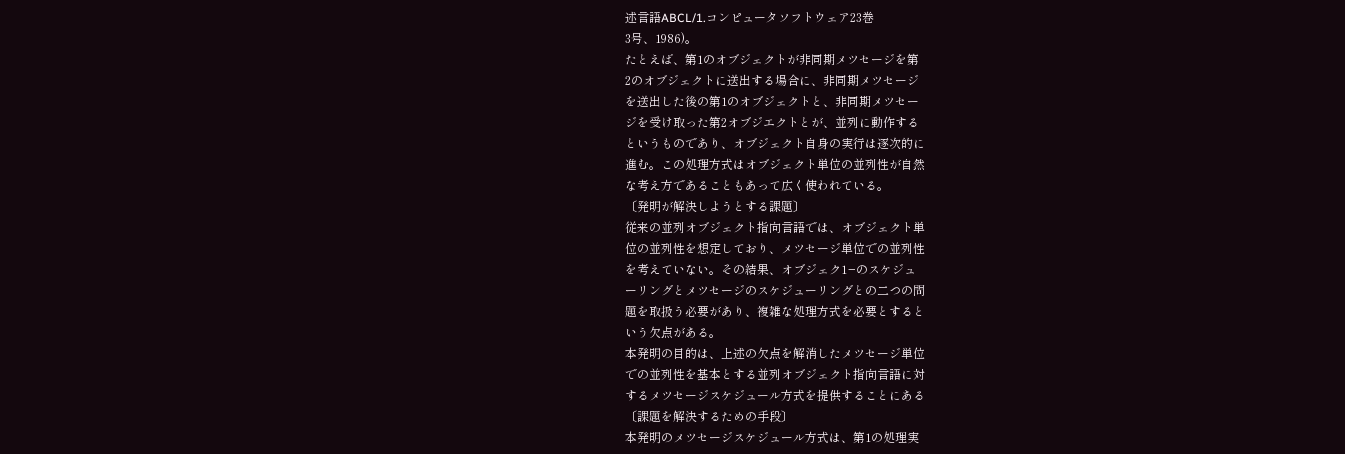述言語ABCL/1.コンピュータソフトウェア23巻
3号、1986)。
たとえば、第1のオブジェクトが非同期メツセージを第
2のオブジェクトに送出する場合に、非同期メツセージ
を送出した後の第1のオブジェクトと、非同期メツセー
ジを受け取った第2オブジエクトとが、並列に動作する
というものであり、オブジェクト自身の実行は逐次的に
進む。この処理方式はオブジェクト単位の並列性が自然
な考え方であることもあって広く使われている。
〔発明が解決しようとする課題〕
従来の並列オブジェクト指向言語では、オブジェクト単
位の並列性を想定しており、メツセージ単位での並列性
を考えていない。その結果、オブジェク1−のスケジュ
ーリングとメツセージのスケジューリングとの二つの問
題を取扱う必要があり、複雑な処理方式を必要とすると
いう欠点がある。
本発明の目的は、上述の欠点を解消したメツセージ単位
での並列性を基本とする並列オブジェクト指向言語に対
するメツセージスケジュール方式を提供することにある
〔課題を解決するための手段〕
本発明のメツセージスケジュール方式は、第1の処理実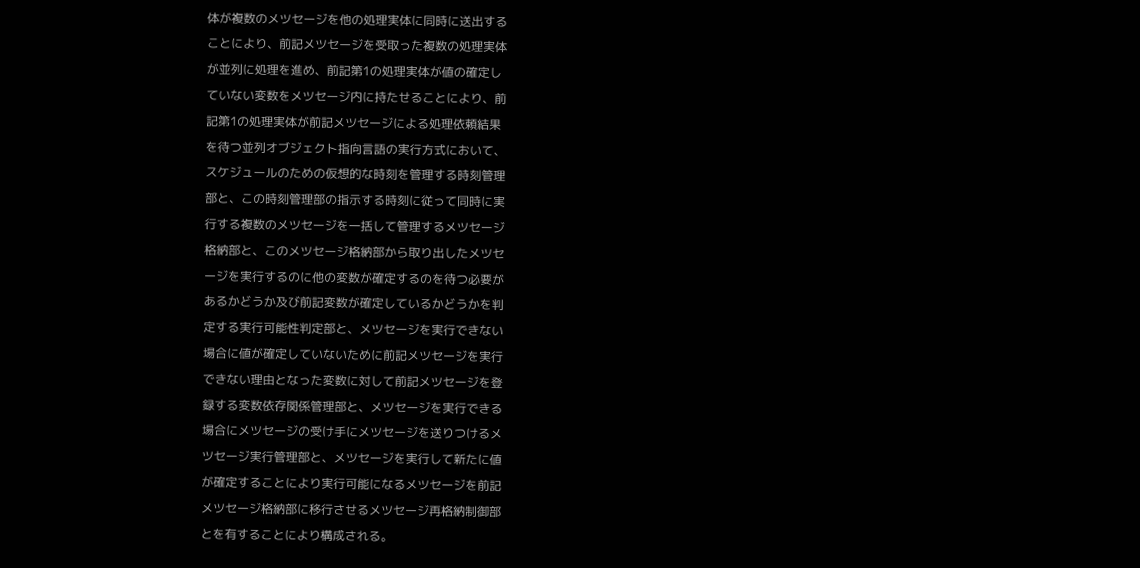体が複数のメツセージを他の処理実体に同時に送出する
ことにより、前記メツセージを受取った複数の処理実体
が並列に処理を進め、前記第1の処理実体が値の確定し
ていない変数をメツセージ内に持たせることにより、前
記第1の処理実体が前記メツセージによる処理依頼結果
を待つ並列オブジェクト指向言語の実行方式において、
スケジュールのための仮想的な時刻を管理する時刻管理
部と、この時刻管理部の指示する時刻に従って同時に実
行する複数のメツセージを一括して管理するメツセージ
格納部と、このメツセージ格納部から取り出したメツセ
ージを実行するのに他の変数が確定するのを待つ必要が
あるかどうか及び前記変数が確定しているかどうかを判
定する実行可能性判定部と、メツセージを実行できない
場合に値が確定していないために前記メツセージを実行
できない理由となった変数に対して前記メツセージを登
録する変数依存関係管理部と、メツセージを実行できる
場合にメツセージの受け手にメツセージを送りつけるメ
ツセージ実行管理部と、メツセージを実行して新たに値
が確定することにより実行可能になるメツセージを前記
メツセージ格納部に移行させるメツセージ再格納制御部
とを有することにより構成される。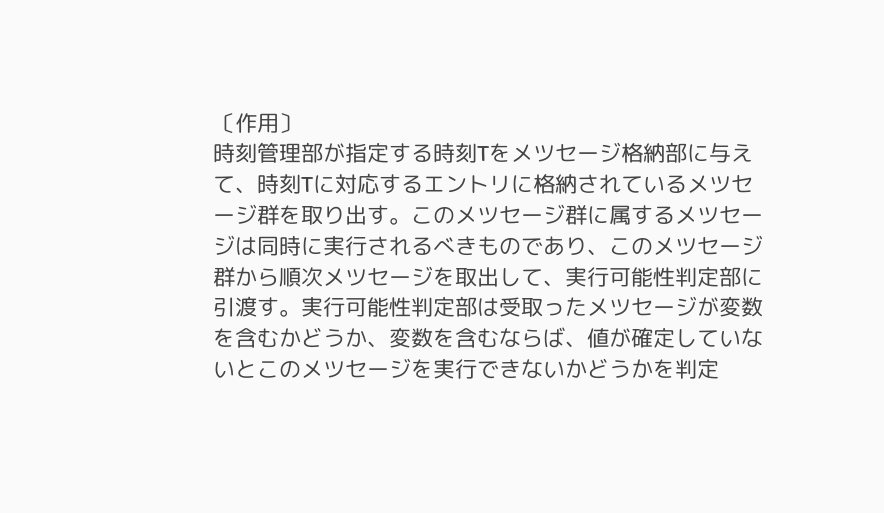〔作用〕
時刻管理部が指定する時刻Tをメツセージ格納部に与え
て、時刻Tに対応するエントリに格納されているメツセ
ージ群を取り出す。このメツセージ群に属するメツセー
ジは同時に実行されるべきものであり、このメツセージ
群から順次メツセージを取出して、実行可能性判定部に
引渡す。実行可能性判定部は受取ったメツセージが変数
を含むかどうか、変数を含むならば、値が確定していな
いとこのメツセージを実行できないかどうかを判定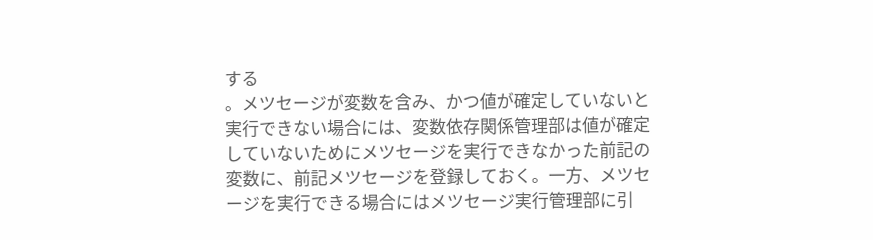する
。メツセージが変数を含み、かつ値が確定していないと
実行できない場合には、変数依存関係管理部は値が確定
していないためにメツセージを実行できなかった前記の
変数に、前記メツセージを登録しておく。一方、メツセ
ージを実行できる場合にはメツセージ実行管理部に引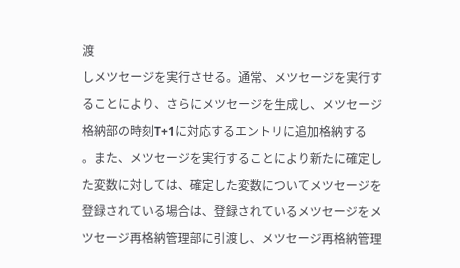渡
しメツセージを実行させる。通常、メツセージを実行す
ることにより、さらにメツセージを生成し、メツセージ
格納部の時刻T+1に対応するエントリに追加格納する
。また、メツセージを実行することにより新たに確定し
た変数に対しては、確定した変数についてメツセージを
登録されている場合は、登録されているメツセージをメ
ツセージ再格納管理部に引渡し、メツセージ再格納管理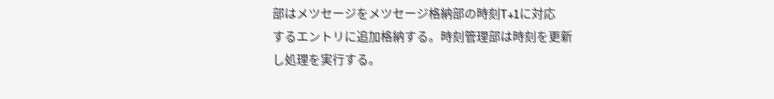部はメツセージをメツセージ格納部の時刻T+1に対応
するエントリに追加格納する。時刻管理部は時刻を更新
し処理を実行する。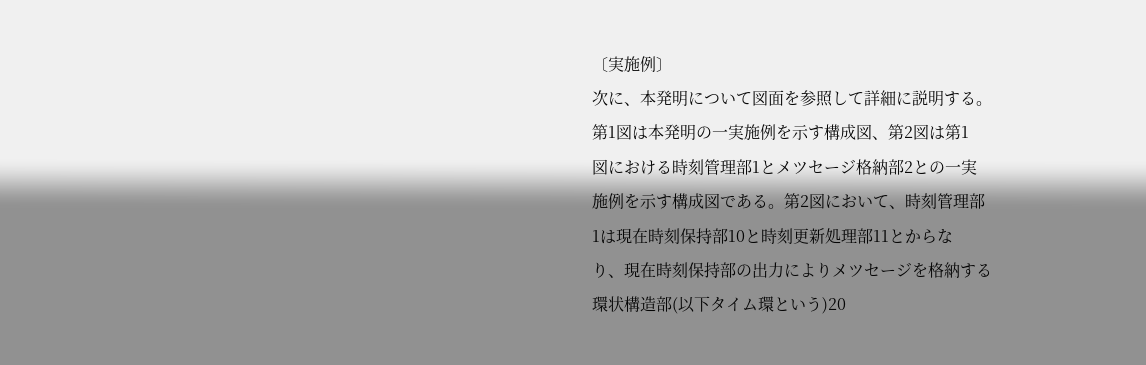〔実施例〕
次に、本発明について図面を参照して詳細に説明する。
第1図は本発明の一実施例を示す構成図、第2図は第1
図における時刻管理部1とメツセージ格納部2との一実
施例を示す構成図である。第2図において、時刻管理部
1は現在時刻保持部10と時刻更新処理部11とからな
り、現在時刻保持部の出力によりメツセージを格納する
環状構造部(以下タイム環という)20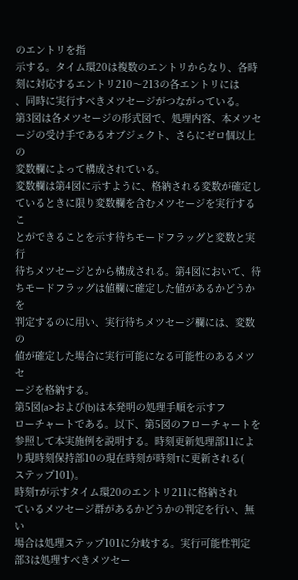のエントリを指
示する。タイム環20は複数のエントリからなり、各時
刻に対応するエントリ210〜213の各エントリには
、同時に実行すべきメツセージがつながっている。
第3図は各メツセージの形式図で、処理内容、本メツセ
ージの受け手であるオブジェクト、さらにゼロ個以上の
変数欄によって構成されている。
変数欄は第4図に示すように、格納される変数が確定し
ているときに限り変数欄を含むメツセージを実行するこ
とができることを示す待ちモードフラッグと変数と実行
待ちメツセージとから構成される。第4図において、待
ちモードフラッグは値欄に確定した値があるかどうかを
判定するのに用い、実行待ちメツセージ欄には、変数の
値が確定した場合に実行可能になる可能性のあるメツセ
ージを格納する。
第5図(a>および(b)は本発明の処理手順を示すフ
ローチャートである。以下、第5図のフローチャートを
参照して本実施例を説明する。時刻更新処理部11によ
り現時刻保持部10の現在時刻が時刻Tに更新される(
ステップ101)。
時刻Tが示すタイム環20のエントリ211に格納され
ているメツセージ群があるかどうかの判定を行い、無い
場合は処理ステップ101に分岐する。実行可能性判定
部3は処理すべきメツセー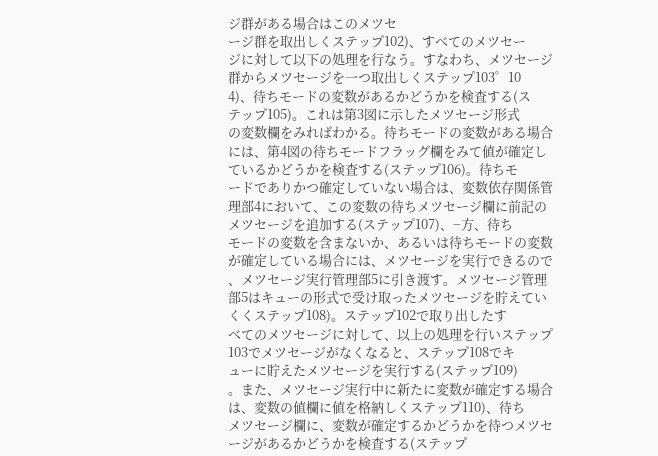ジ群がある場合はこのメツセ
ージ群を取出しくステップ102)、すべてのメツセー
ジに対して以下の処理を行なう。すなわち、メツセージ
群からメツセージを一つ取出しくステップ103゜10
4)、待ちモードの変数があるかどうかを検査する(ス
テップ105)。これは第3図に示したメツセージ形式
の変数欄をみればわかる。待ちモードの変数がある場合
には、第4図の待ちモードフラッグ欄をみて値が確定し
ているかどうかを検査する(ステップ106)。待ちモ
ードでありかつ確定していない場合は、変数依存関係管
理部4において、この変数の待ちメツセージ欄に前記の
メツセージを追加する(ステップ107)、−方、待ち
モードの変数を含まないか、あるいは待ちモードの変数
が確定している場合には、メツセージを実行できるので
、メツセージ実行管理部5に引き渡す。メツセージ管理
部5はキューの形式で受け取ったメツセージを貯えてい
くくステップ108)。ステップ102で取り出したす
べてのメツセージに対して、以上の処理を行いステップ
103でメツセージがなくなると、ステップ108でキ
ューに貯えたメツセージを実行する(ステップ109)
。また、メツセージ実行中に新たに変数が確定する場合
は、変数の値欄に値を格納しくステップ110)、待ち
メツセージ欄に、変数が確定するかどうかを待つメツセ
ージがあるかどうかを検査する(ステップ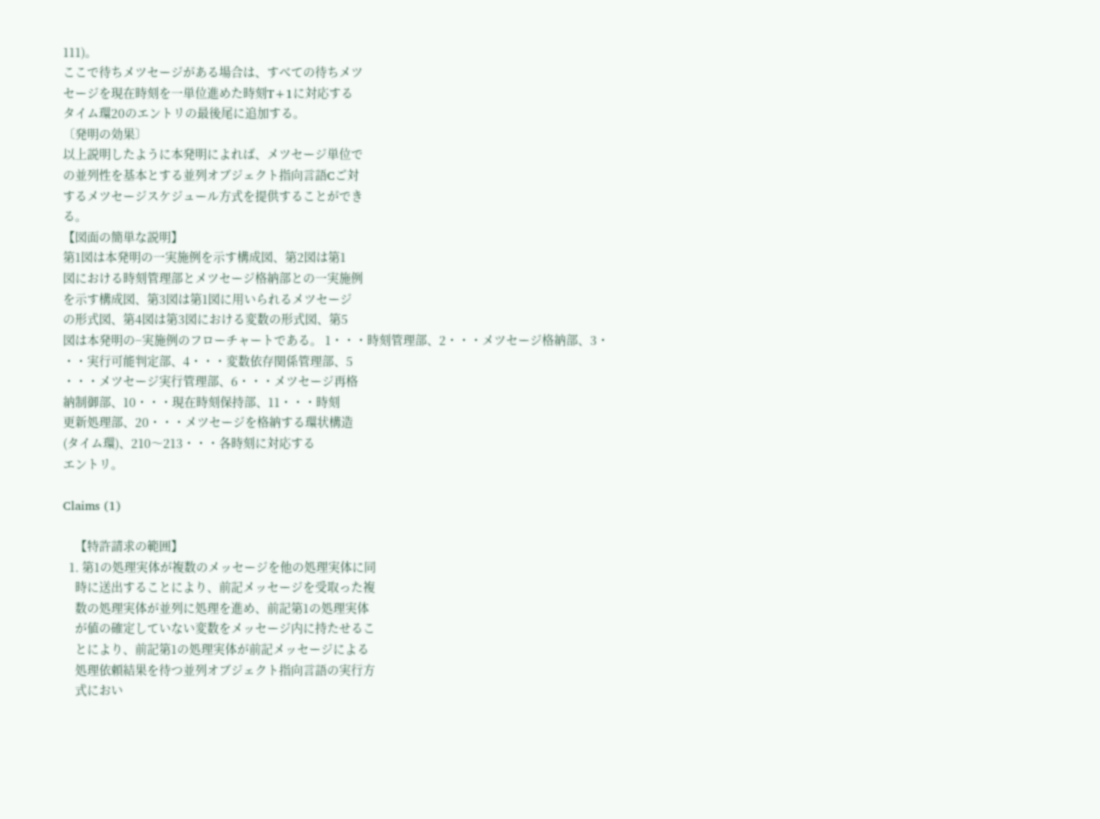111)。
ここで待ちメツセージがある場合は、すべての待ちメツ
セージを現在時刻を一単位進めた時刻T+1に対応する
タイム環20のエントリの最後尾に追加する。
〔発明の効果〕
以上説明したように本発明によれば、メツセージ単位で
の並列性を基本とする並列オブジェクト指向言語Cご対
するメツセージスケジュール方式を提供することができ
る。
【図面の簡単な説明】
第1図は本発明の一実施例を示す構成図、第2図は第1
図における時刻管理部とメツセージ格納部との一実施例
を示す構成図、第3図は第1図に用いられるメツセージ
の形式図、第4図は第3図における変数の形式図、第5
図は本発明の−実施例のフローチャートである。 1・・・時刻管理部、2・・・メツセージ格納部、3・
・・実行可能判定部、4・・・変数依存関係管理部、5
・・・メツセージ実行管理部、6・・・メツセージ再格
納制御部、10・・・現在時刻保持部、11・・・時刻
更新処理部、20・・・メツセージを格納する環状構造
(タイム環)、210〜213・・・各時刻に対応する
エントリ。

Claims (1)

    【特許請求の範囲】
  1. 第1の処理実体が複数のメッセージを他の処理実体に同
    時に送出することにより、前記メッセージを受取った複
    数の処理実体が並列に処理を進め、前記第1の処理実体
    が値の確定していない変数をメッセージ内に持たせるこ
    とにより、前記第1の処理実体が前記メッセージによる
    処理依頼結果を待つ並列オブジェクト指向言語の実行方
    式におい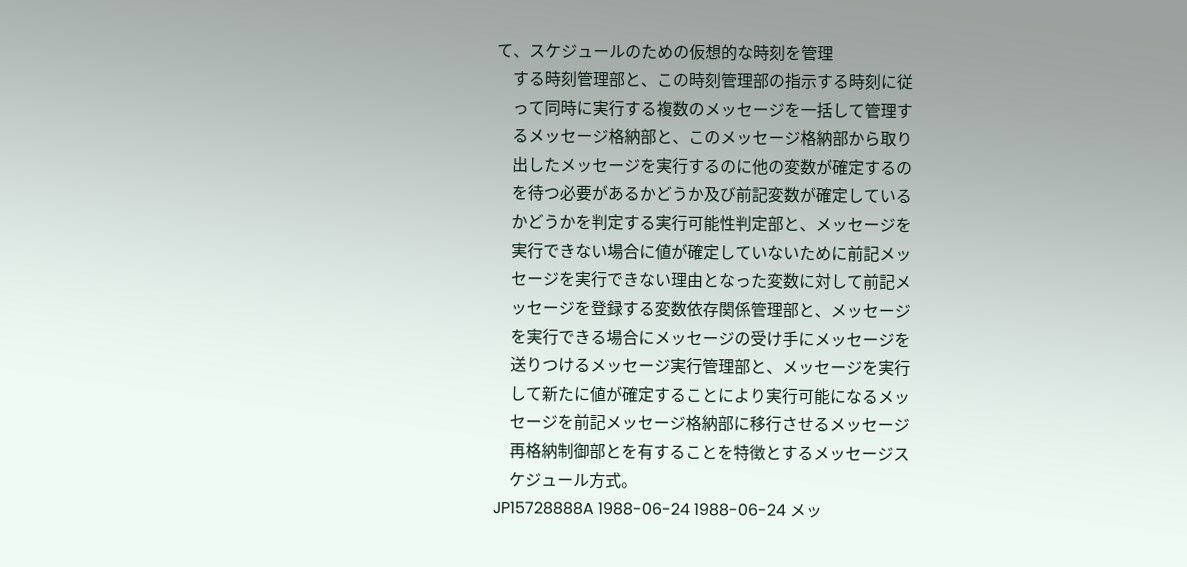て、スケジュールのための仮想的な時刻を管理
    する時刻管理部と、この時刻管理部の指示する時刻に従
    って同時に実行する複数のメッセージを一括して管理す
    るメッセージ格納部と、このメッセージ格納部から取り
    出したメッセージを実行するのに他の変数が確定するの
    を待つ必要があるかどうか及び前記変数が確定している
    かどうかを判定する実行可能性判定部と、メッセージを
    実行できない場合に値が確定していないために前記メッ
    セージを実行できない理由となった変数に対して前記メ
    ッセージを登録する変数依存関係管理部と、メッセージ
    を実行できる場合にメッセージの受け手にメッセージを
    送りつけるメッセージ実行管理部と、メッセージを実行
    して新たに値が確定することにより実行可能になるメッ
    セージを前記メッセージ格納部に移行させるメッセージ
    再格納制御部とを有することを特徴とするメッセージス
    ケジュール方式。
JP15728888A 1988-06-24 1988-06-24 メッ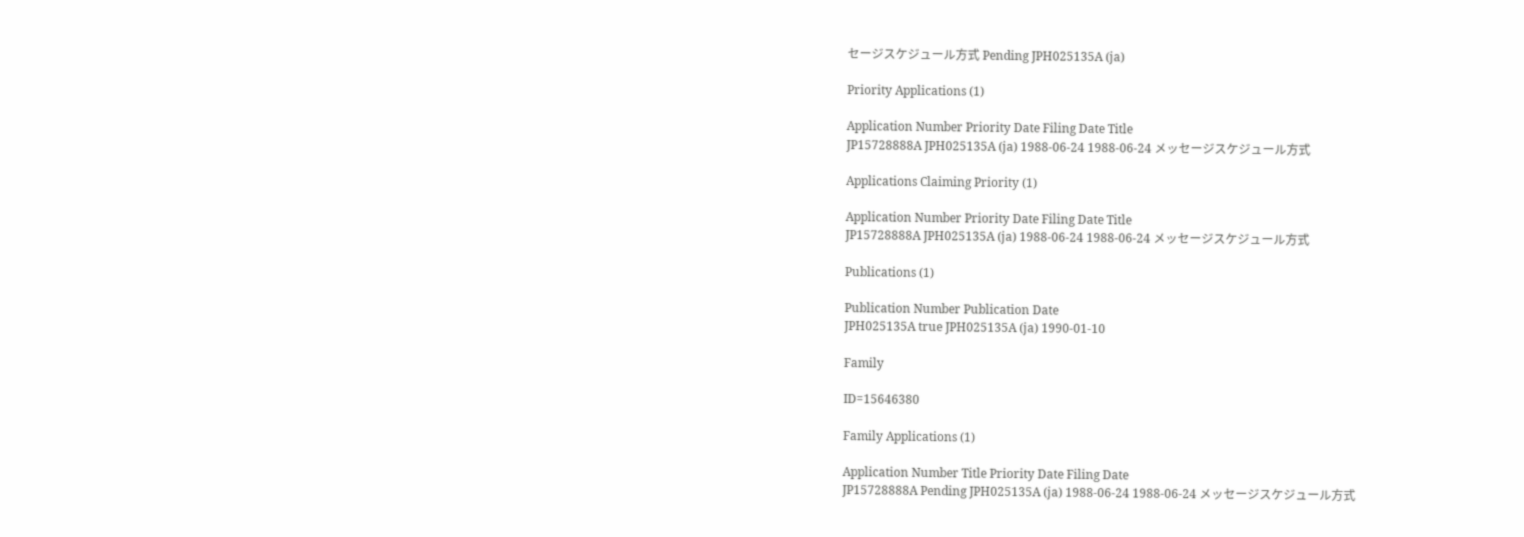セージスケジュール方式 Pending JPH025135A (ja)

Priority Applications (1)

Application Number Priority Date Filing Date Title
JP15728888A JPH025135A (ja) 1988-06-24 1988-06-24 メッセージスケジュール方式

Applications Claiming Priority (1)

Application Number Priority Date Filing Date Title
JP15728888A JPH025135A (ja) 1988-06-24 1988-06-24 メッセージスケジュール方式

Publications (1)

Publication Number Publication Date
JPH025135A true JPH025135A (ja) 1990-01-10

Family

ID=15646380

Family Applications (1)

Application Number Title Priority Date Filing Date
JP15728888A Pending JPH025135A (ja) 1988-06-24 1988-06-24 メッセージスケジュール方式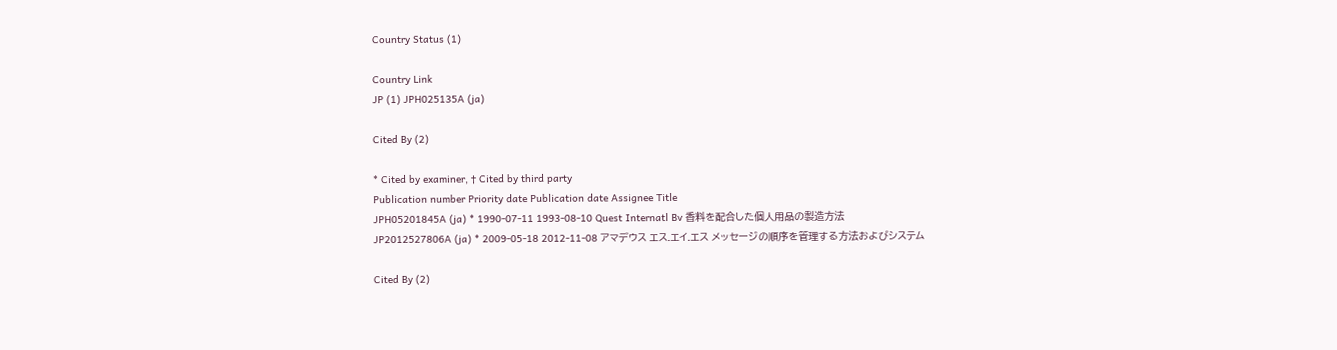Country Status (1)

Country Link
JP (1) JPH025135A (ja)

Cited By (2)

* Cited by examiner, † Cited by third party
Publication number Priority date Publication date Assignee Title
JPH05201845A (ja) * 1990-07-11 1993-08-10 Quest Internatl Bv 香料を配合した個人用品の製造方法
JP2012527806A (ja) * 2009-05-18 2012-11-08 アマデウス エス.エイ.エス メッセージの順序を管理する方法およびシステム

Cited By (2)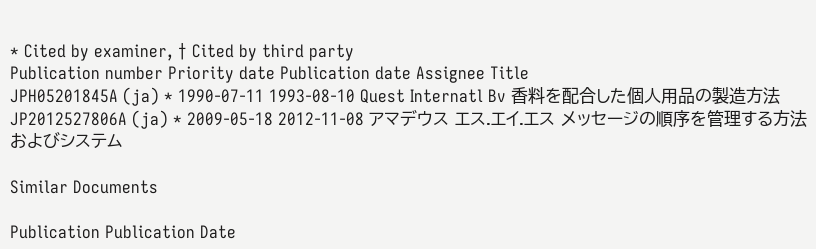* Cited by examiner, † Cited by third party
Publication number Priority date Publication date Assignee Title
JPH05201845A (ja) * 1990-07-11 1993-08-10 Quest Internatl Bv 香料を配合した個人用品の製造方法
JP2012527806A (ja) * 2009-05-18 2012-11-08 アマデウス エス.エイ.エス メッセージの順序を管理する方法およびシステム

Similar Documents

Publication Publication Date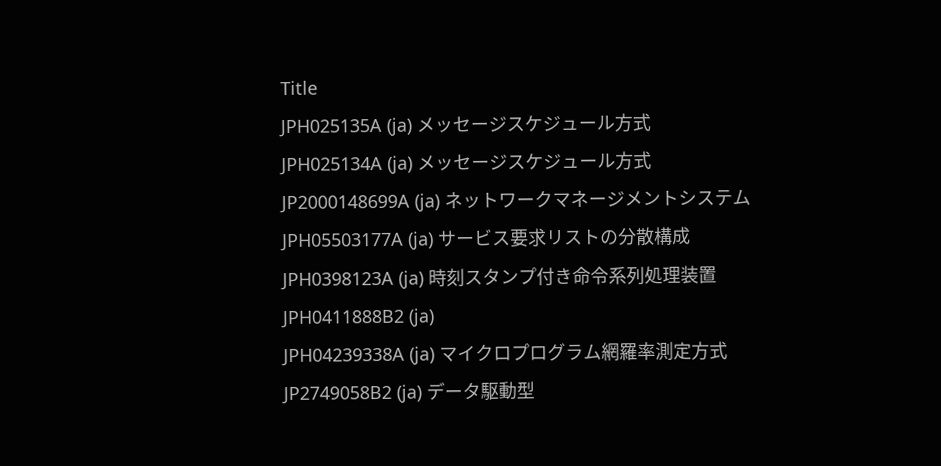Title
JPH025135A (ja) メッセージスケジュール方式
JPH025134A (ja) メッセージスケジュール方式
JP2000148699A (ja) ネットワークマネージメントシステム
JPH05503177A (ja) サービス要求リストの分散構成
JPH0398123A (ja) 時刻スタンプ付き命令系列処理装置
JPH0411888B2 (ja)
JPH04239338A (ja) マイクロプログラム網羅率測定方式
JP2749058B2 (ja) データ駆動型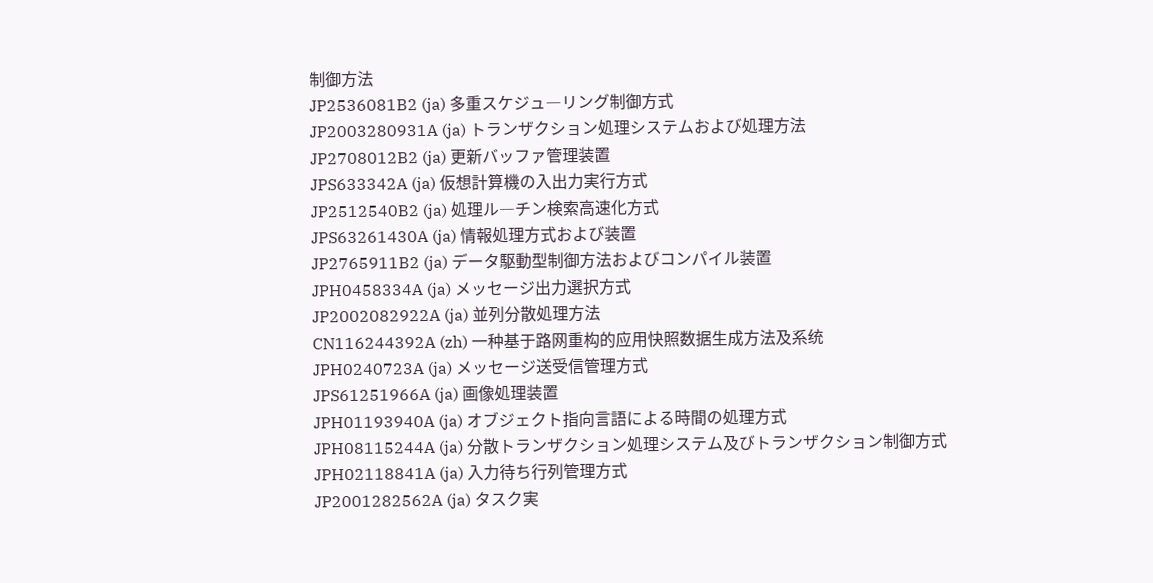制御方法
JP2536081B2 (ja) 多重スケジュ―リング制御方式
JP2003280931A (ja) トランザクション処理システムおよび処理方法
JP2708012B2 (ja) 更新バッファ管理装置
JPS633342A (ja) 仮想計算機の入出力実行方式
JP2512540B2 (ja) 処理ル―チン検索高速化方式
JPS63261430A (ja) 情報処理方式および装置
JP2765911B2 (ja) データ駆動型制御方法およびコンパイル装置
JPH0458334A (ja) メッセージ出力選択方式
JP2002082922A (ja) 並列分散処理方法
CN116244392A (zh) 一种基于路网重构的应用快照数据生成方法及系统
JPH0240723A (ja) メッセージ送受信管理方式
JPS61251966A (ja) 画像処理装置
JPH01193940A (ja) オブジェクト指向言語による時間の処理方式
JPH08115244A (ja) 分散トランザクション処理システム及びトランザクション制御方式
JPH02118841A (ja) 入力待ち行列管理方式
JP2001282562A (ja) タスク実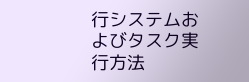行システムおよびタスク実行方法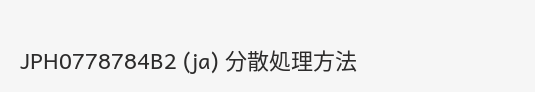JPH0778784B2 (ja) 分散処理方法